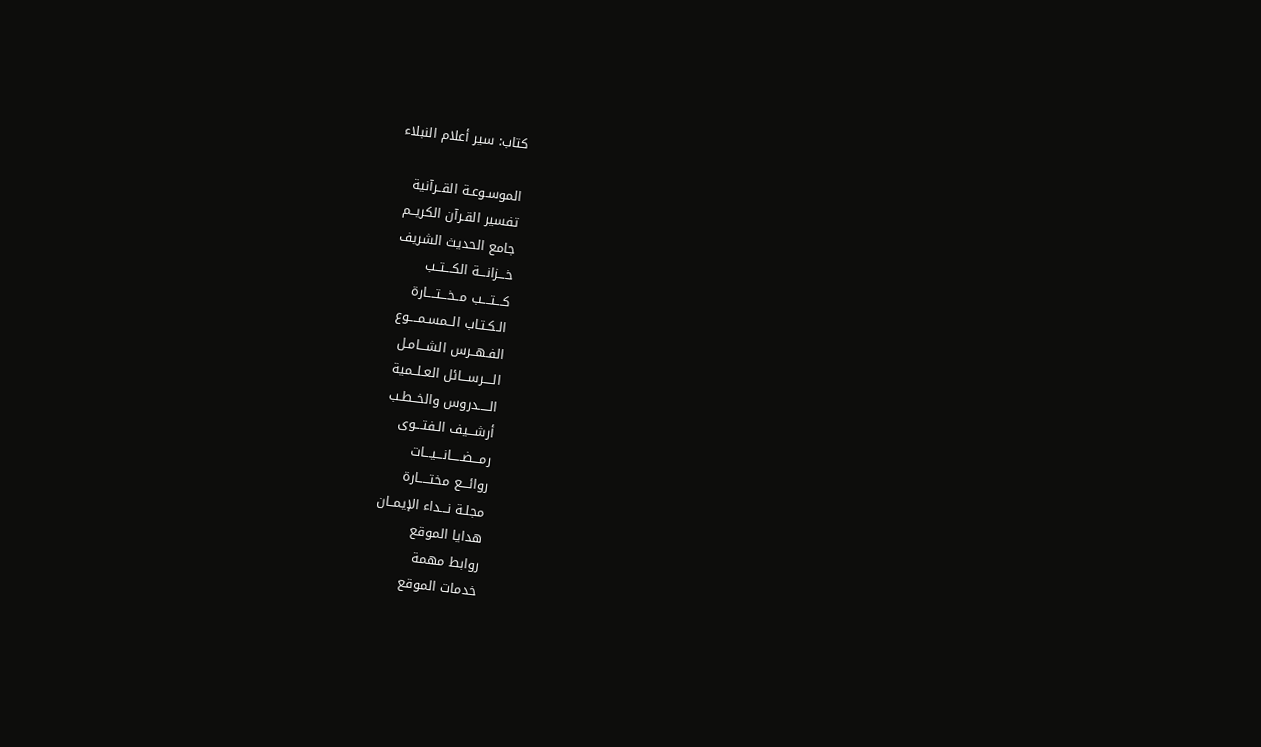كتاب: سير أعلام النبلاء

الموسـوعـة القــرآنية
تفسير القـرآن الكريــم
جامع الحديث الشريف
خـــزانـــة الكـــتــب
كـــتــــب مــخـــتــــارة
الـكـتـاب الــمسـمــــوع
الفـهــرس الشـــامـل
الــــرســـائل العـلــمية
الـــــدروس والخــطـب
أرشـــيف الـفتـــوى
رمـــضـــــانـــيـــات
روائـــع مختـــــارة
مجلـة نـــداء الإيمــان
هدايا الموقع
روابط مهمة
خدمات الموقع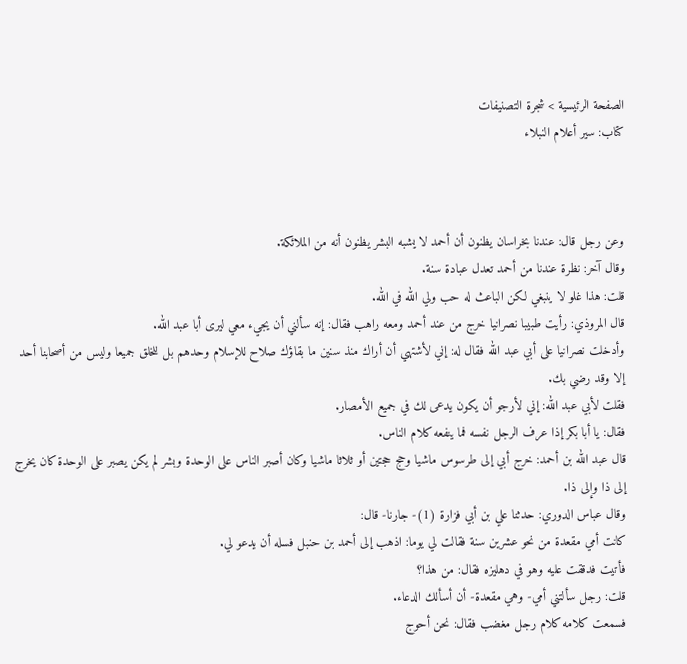الصفحة الرئيسية > شجرة التصنيفات
كتاب: سير أعلام النبلاء



وعن رجل قال: عندنا بخراسان يظنون أن أحمد لا يشبه البشر يظنون أنه من الملائكة.
وقال آخر: نظرة عندنا من أحمد تعدل عبادة سنة.
قلت: هذا غلو لا ينبغي لكن الباعث له حب ولي الله في الله.
قال المروذي: رأيت طبيبا نصرانيا خرج من عند أحمد ومعه راهب فقال: إنه سألني أن يجيء معي ليرى أبا عبد الله.
وأدخلت نصرانيا على أبي عبد الله فقال له: إني لأشتهي أن أراك منذ سنين ما بقاؤك صلاح للإسلام وحدهم بل للخلق جميعا وليس من أصحابنا أحد إلا وقد رضي بك.
فقلت لأبي عبد الله: إني لأرجو أن يكون يدعى لك في جميع الأمصار.
فقال: يا أبا بكر إذا عرف الرجل نفسه فما ينفعه كلام الناس.
قال عبد الله بن أحمد: خرج أبي إلى طرسوس ماشيا وحج حجتين أو ثلاثا ماشيا وكان أصبر الناس على الوحدة وبشر لم يكن يصبر على الوحدة كان يخرج إلى ذا وإلى ذا.
وقال عباس الدوري: حدثنا علي بن أبي فزارة (1)- جارنا- قال:
كانت أمي مقعدة من نحو عشرين سنة فقالت لي يوما: اذهب إلى أحمد بن حنبل فسله أن يدعو لي.
فأتيت فدققت عليه وهو في دهليزه فقال: من هذا؟
قلت: رجل سألتني أمي- وهي مقعدة- أن أسألك الدعاء.
فسمعت كلامه كلام رجل مغضب فقال: نحن أحوج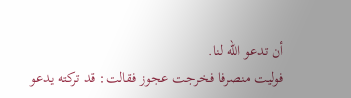أن تدعو الله لنا.
فوليت منصرفا فخرجت عجوز فقالت: قد تركته يدعو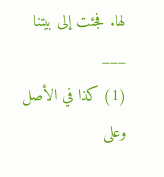لها. فجئت إلى بيتنا
___
(1) كذا في الأصل وعلى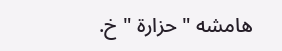هامشه " حزارة " خ.